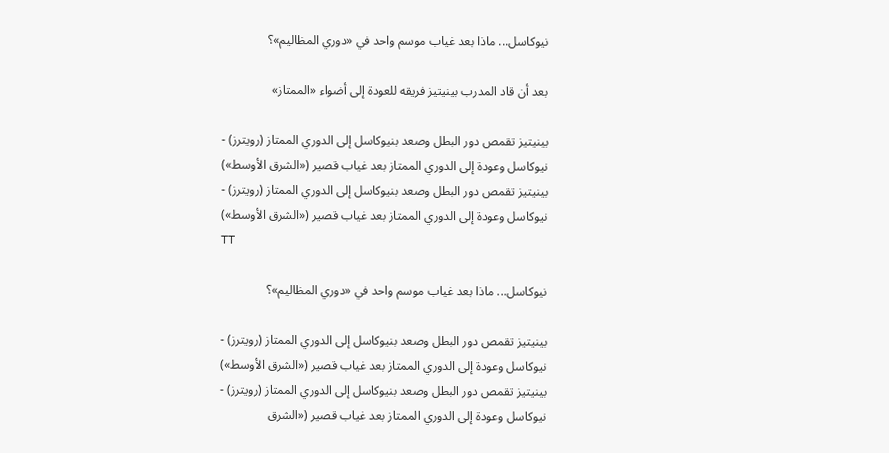نيوكاسل... ماذا بعد غياب موسم واحد في «دوري المظاليم»؟

بعد أن قاد المدرب بينيتيز فريقه للعودة إلى أضواء «الممتاز»

بينيتيز تقمص دور البطل وصعد بنيوكاسل إلى الدوري الممتاز (رويترز) - نيوكاسل وعودة إلى الدوري الممتاز بعد غياب قصير («الشرق الأوسط»)
بينيتيز تقمص دور البطل وصعد بنيوكاسل إلى الدوري الممتاز (رويترز) - نيوكاسل وعودة إلى الدوري الممتاز بعد غياب قصير («الشرق الأوسط»)
TT

نيوكاسل... ماذا بعد غياب موسم واحد في «دوري المظاليم»؟

بينيتيز تقمص دور البطل وصعد بنيوكاسل إلى الدوري الممتاز (رويترز) - نيوكاسل وعودة إلى الدوري الممتاز بعد غياب قصير («الشرق الأوسط»)
بينيتيز تقمص دور البطل وصعد بنيوكاسل إلى الدوري الممتاز (رويترز) - نيوكاسل وعودة إلى الدوري الممتاز بعد غياب قصير («الشرق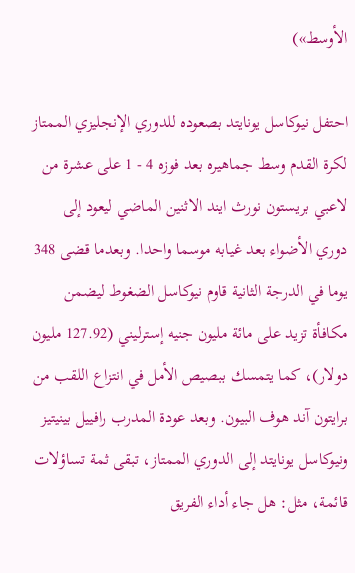الأوسط»)

احتفل نيوكاسل يونايتد بصعوده للدوري الإنجليزي الممتاز لكرة القدم وسط جماهيره بعد فوزه 4 - 1 على عشرة من لاعبي بريستون نورث ايند الاثنين الماضي ليعود إلى دوري الأضواء بعد غيابه موسما واحدا. وبعدما قضى 348 يوما في الدرجة الثانية قاوم نيوكاسل الضغوط ليضمن مكافأة تزيد على مائة مليون جنيه إسترليني (127.92 مليون دولار)، كما يتمسك ببصيص الأمل في انتزاع اللقب من برايتون آند هوف البيون. وبعد عودة المدرب رافييل بينيتيز ونيوكاسل يونايتد إلى الدوري الممتاز، تبقى ثمة تساؤلات قائمة، مثل: هل جاء أداء الفريق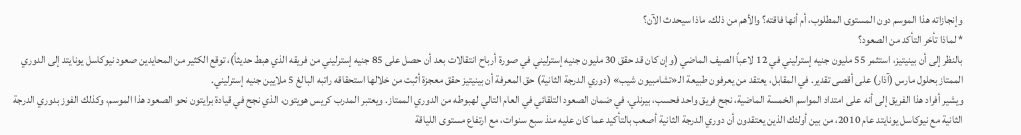وإنجازاته هذا الموسم دون المستوى المطلوب، أم أنها فاقته؟ والأهم من ذلك، ماذا سيحدث الآن؟
* لماذا تأخر التأكد من الصعود؟
بالنظر إلى أن بينيتيز، استثمر 55 مليون جنيه إسترليني في 12 لاعباً الصيف الماضي (وإن كان قد حقق 30 مليون جنيه إسترليني في صورة أرباح انتقالات بعد أن حصل على 85 جنيه إسترليني من فريقه الذي هبط حديثاً)، توقع الكثير من المحايدين صعود نيوكاسل يونايتد إلى الدوري الممتاز بحلول مارس (آذار) على أقصى تقدير. في المقابل، يعتقد من يعرفون طبيعة الـ«تشامبيون شيب» (دوري الدرجة الثانية) حق المعرفة أن بينيتيز حقق معجزة أثبت من خلالها استحقاقه راتبه البالغ 5 ملايين جنيه إسترليني.
ويشير أفراد هذا الفريق إلى أنه على امتداد المواسم الخمسة الماضية، نجح فريق واحد فحسب، بيرنلي، في ضمان الصعود التلقائي في العام التالي لهبوطه من الدوري الممتاز. ويعتبر المدرب كريس هويتون، الذي نجح في قيادة برايتون نحو الصعود هذا الموسم، وكذلك الفوز بدوري الدرجة الثانية مع نيوكاسل يونايتد عام 2010، من بين أولئك الذين يعتقدون أن دوري الدرجة الثانية أصعب بالتأكيد عما كان عليه منذ سبع سنوات، مع ارتفاع مستوى اللياقة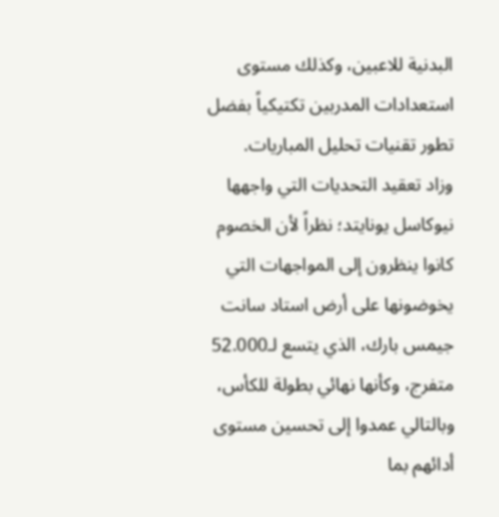البدنية للاعبين، وكذلك مستوى استعدادات المدربين تكتيكياً بفضل تطور تقنيات تحليل المباريات.
وزاد تعقيد التحديات التي واجهها نيوكاسل يونايتد؛ نظراً لأن الخصوم كانوا ينظرون إلى المواجهات التي يخوضونها على أرض استاد سانت جيمس بارك، الذي يتسع لـ52.000 متفرج، وكأنها نهائي بطولة للكأس، وبالتالي عمدوا إلى تحسين مستوى أدائهم بما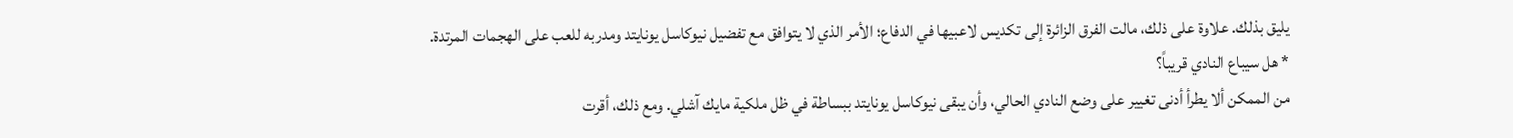يليق بذلك. علاوة على ذلك، مالت الفرق الزائرة إلى تكديس لاعبيها في الدفاع؛ الأمر الذي لا يتوافق مع تفضيل نيوكاسل يونايتد ومدربه للعب على الهجمات المرتدة.
* هل سيباع النادي قريباً؟
من الممكن ألا يطرأ أدنى تغيير على وضع النادي الحالي، وأن يبقى نيوكاسل يونايتد ببساطة في ظل ملكية مايك آشلي. ومع ذلك، أقرت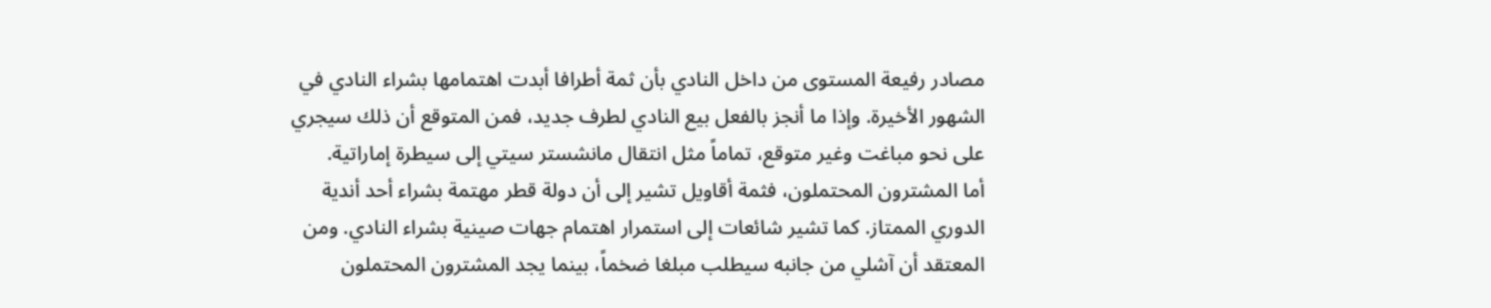مصادر رفيعة المستوى من داخل النادي بأن ثمة أطرافا أبدت اهتمامها بشراء النادي في الشهور الأخيرة. وإذا ما أنجز بالفعل بيع النادي لطرف جديد، فمن المتوقع أن ذلك سيجري على نحو مباغت وغير متوقع، تماماً مثل انتقال مانشستر سيتي إلى سيطرة إماراتية.
أما المشترون المحتملون، فثمة أقاويل تشير إلى أن دولة قطر مهتمة بشراء أحد أندية الدوري الممتاز. كما تشير شائعات إلى استمرار اهتمام جهات صينية بشراء النادي. ومن المعتقد أن آشلي من جانبه سيطلب مبلغا ضخماً، بينما يجد المشترون المحتملون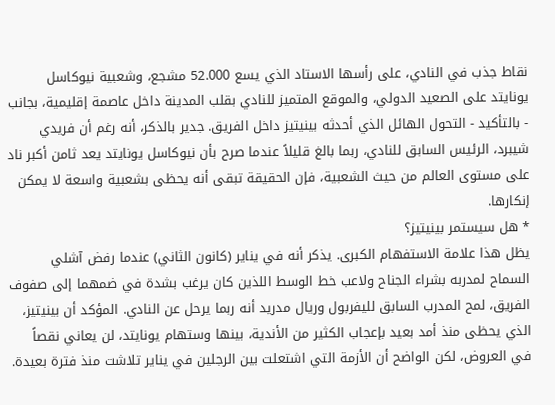نقاط جذب في النادي، على رأسها الاستاد الذي يسع 52.000 مشجع، وشعبية نيوكاسل يونايتد على الصعيد الدولي، والموقع المتميز للنادي بقلب المدينة داخل عاصمة إقليمية، بجانب - بالتأكيد - التحول الهائل الذي أحدثه بينيتيز داخل الفريق. جدير بالذكر، أنه رغم أن فريدي شيبرد، الرئيس السابق للنادي، ربما بالغ قليلاً عندما صرح بأن نيوكاسل يونايتد يعد ثامن أكبر ناد على مستوى العالم من حيث الشعبية، فإن الحقيقة تبقى أنه يحظى بشعبية واسعة لا يمكن إنكارها.
* هل سيستمر بينيتيز؟
يظل هذا علامة الاستفهام الكبرى. يذكر أنه في يناير (كانون الثاني) عندما رفض آشلي السماح لمدربه بشراء الجناح ولاعب خط الوسط اللذين كان يرغب بشدة في ضمهما إلى صفوف الفريق، لمح المدرب السابق لليفربول وريال مدريد أنه ربما يرحل عن النادي. المؤكد أن بينيتيز، الذي يحظى منذ أمد بعيد بإعجاب الكثير من الأندية، بينها وستهام يونايتد، لن يعاني نقصاً في العروض، لكن الواضح أن الأزمة التي اشتعلت بين الرجلين في يناير تلاشت منذ فترة بعيدة.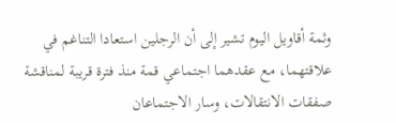وثمة أقاويل اليوم تشير إلى أن الرجلين استعادا التناغم في علاقتهما، مع عقدهما اجتماعي قمة منذ فترة قريبة لمناقشة صفقات الانتقالات، وسار الاجتماعان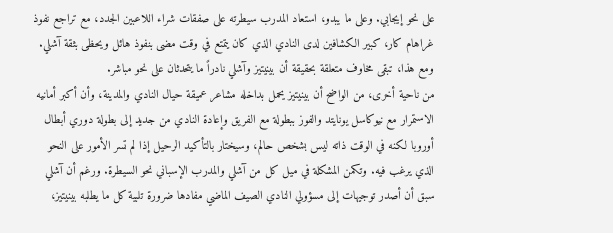على نحو إيجابي. وعلى ما يبدو، استعاد المدرب سيطرته على صفقات شراء اللاعبين الجدد، مع تراجع نفوذ غراهام كار، كبير الكشافين لدى النادي الذي كان يتمتع في وقت مضى بنفوذ هائل ويحظى بثقة آشلي. ومع هذا، تبقى مخاوف متعلقة بحقيقة أن بينيتيز وآشلي نادراً ما يتحدثان على نحو مباشر.
من ناحية أخرى، من الواضح أن بينيتيز يحمل بداخله مشاعر عميقة حيال النادي والمدينة، وأن أكبر أمانيه الاستمرار مع نيوكاسل يونايتد والفوز ببطولة مع الفريق وإعادة النادي من جديد إلى بطولة دوري أبطال أوروبا لكنه في الوقت ذاته ليس بشخص حالم، وسيختار بالتأكيد الرحيل إذا لم تسر الأمور على النحو الذي يرغب فيه. وتكمن المشكلة في ميل كل من آشلي والمدرب الإسباني نحو السيطرة. ورغم أن آشلي سبق أن أصدر توجيهات إلى مسؤولي النادي الصيف الماضي مفادها ضرورة تلبية كل ما يطلبه بينيتيز،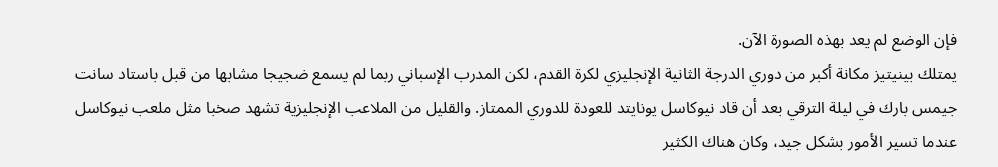فإن الوضع لم يعد بهذه الصورة الآن.
يمتلك بينيتيز مكانة أكبر من دوري الدرجة الثانية الإنجليزي لكرة القدم، لكن المدرب الإسباني ربما لم يسمع ضجيجا مشابها من قبل باستاد سانت جيمس بارك في ليلة الترقي بعد أن قاد نيوكاسل يونايتد للعودة للدوري الممتاز. والقليل من الملاعب الإنجليزية تشهد صخبا مثل ملعب نيوكاسل عندما تسير الأمور بشكل جيد، وكان هناك الكثير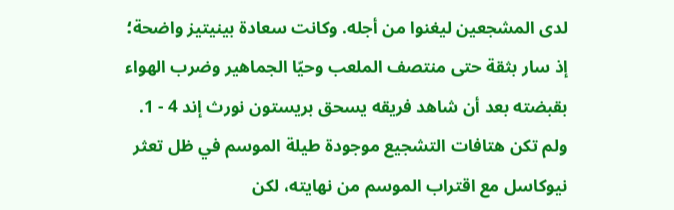لدى المشجعين ليغنوا من أجله. وكانت سعادة بينيتيز واضحة؛ إذ سار بثقة حتى منتصف الملعب وحيّا الجماهير وضرب الهواء بقبضته بعد أن شاهد فريقه يسحق بريستون نورث إند 4 - 1. ولم تكن هتافات التشجيع موجودة طيلة الموسم في ظل تعثر نيوكاسل مع اقتراب الموسم من نهايته، لكن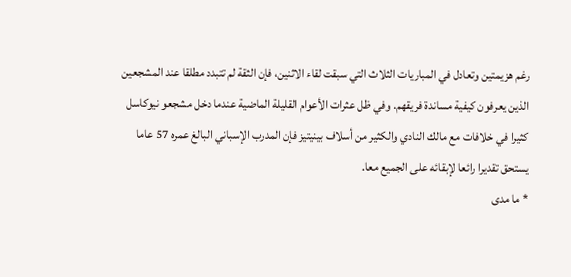رغم هزيمتين وتعادل في المباريات الثلاث التي سبقت لقاء الاثنين، فإن الثقة لم تتبدد مطلقا عند المشجعين الذين يعرفون كيفية مساندة فريقهم. وفي ظل عثرات الأعوام القليلة الماضية عندما دخل مشجعو نيوكاسل كثيرا في خلافات مع مالك النادي والكثير من أسلاف بينيتيز فإن المدرب الإسباني البالغ عمره 57 عاما يستحق تقديرا رائعا لإبقائه على الجميع معا.
* ما مدى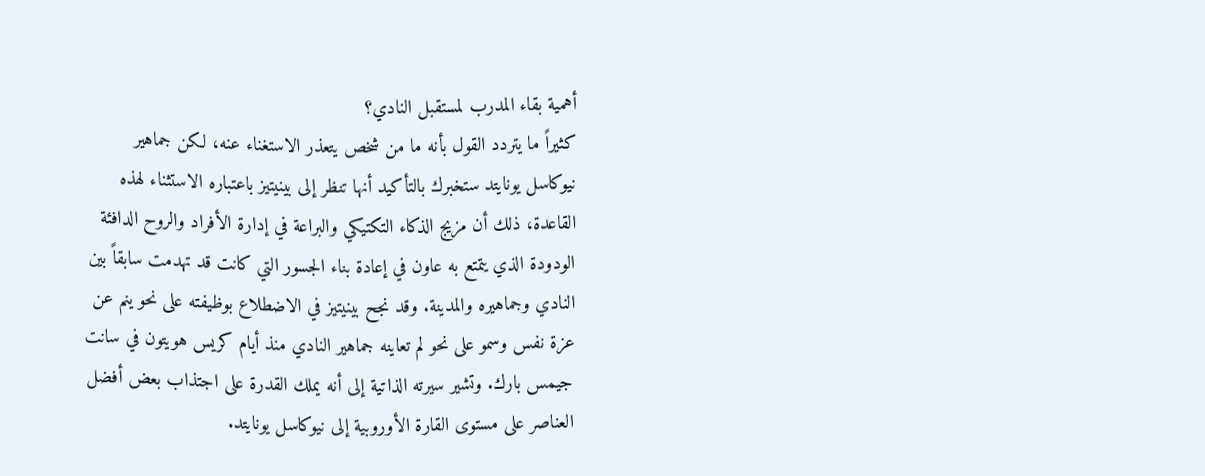أهمية بقاء المدرب لمستقبل النادي؟
كثيراً ما يتردد القول بأنه ما من شخص يتعذر الاستغناء عنه، لكن جماهير نيوكاسل يونايتد ستخبرك بالتأكيد أنها تنظر إلى بينيتيز باعتباره الاستثناء لهذه القاعدة، ذلك أن مزيج الذكاء التكتيكي والبراعة في إدارة الأفراد والروح الدافئة الودودة الذي يتمتع به عاون في إعادة بناء الجسور التي كانت قد تهدمت سابقاً بين النادي وجماهيره والمدينة. وقد نجح بينيتيز في الاضطلاع بوظيفته على نحو ينم عن عزة نفس وسمو على نحو لم تعاينه جماهير النادي منذ أيام كريس هويتون في سانت جيمس بارك. وتشير سيرته الذاتية إلى أنه يملك القدرة على اجتذاب بعض أفضل العناصر على مستوى القارة الأوروبية إلى نيوكاسل يونايتد.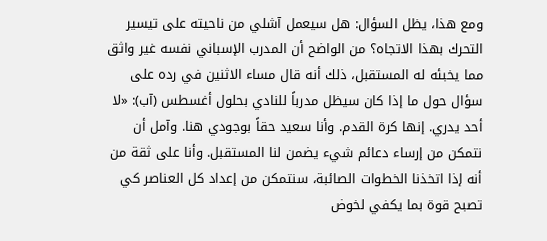ومع هذا، يظل السؤال: هل سيعمل آشلي من ناحيته على تيسير التحرك بهذا الاتجاه؟ من الواضح أن المدرب الإسباني نفسه غير واثق مما يخبئه له المستقبل، ذلك أنه قال مساء الاثنين في رده على سؤال حول ما إذا كان سيظل مدرباً للنادي بحلول أغسطس (آب): «لا أحد يدري. إنها كرة القدم. وأنا سعيد حقاً بوجودي هنا. وآمل أن نتمكن من إرساء دعائم شيء يضمن لنا المستقبل. وأنا على ثقة من أنه إذا اتخذنا الخطوات الصائبة، سنتمكن من إعداد كل العناصر كي تصبح قوة بما يكفي لخوض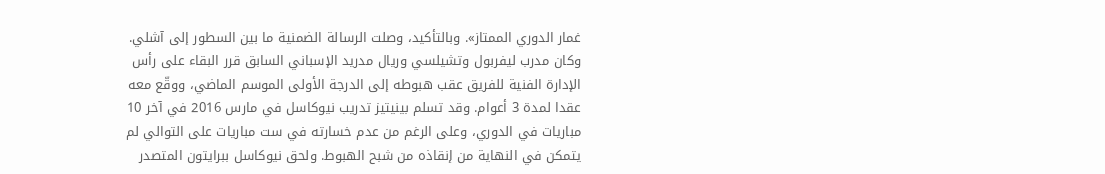غمار الدوري الممتاز». وبالتأكيد، وصلت الرسالة الضمنية ما بين السطور إلى آشلي. وكان مدرب ليفربول وتشيلسي وريال مدريد الإسباني السابق قرر البقاء على رأس الإدارة الفنية للفريق عقب هبوطه إلى الدرجة الأولى الموسم الماضي، ووقّع معه عقدا لمدة 3 أعوام. وقد تسلم بينيتيز تدريب نيوكاسل في مارس 2016 في آخر 10 مباريات في الدوري، وعلى الرغم من عدم خسارته في ست مباريات على التوالي لم يتمكن في النهاية من إنقاذه من شبح الهبوط. ولحق نيوكاسل ببرايتون المتصدر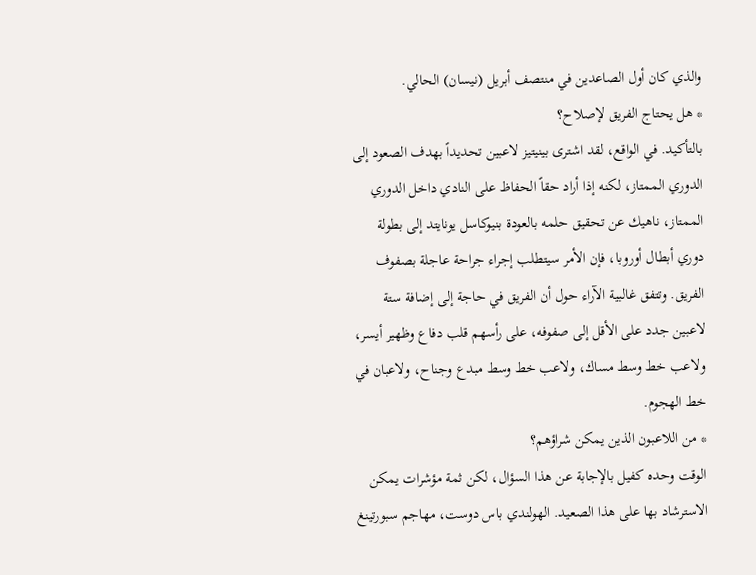والذي كان أول الصاعدين في منتصف أبريل (نيسان) الحالي.
* هل يحتاج الفريق لإصلاح؟
بالتأكيد. في الواقع، لقد اشترى بينيتيز لاعبين تحديداً بهدف الصعود إلى الدوري الممتاز، لكنه إذا أراد حقاً الحفاظ على النادي داخل الدوري الممتاز، ناهيك عن تحقيق حلمه بالعودة بنيوكاسل يونايتد إلى بطولة دوري أبطال أوروبا، فإن الأمر سيتطلب إجراء جراحة عاجلة بصفوف الفريق. وتتفق غالبية الآراء حول أن الفريق في حاجة إلى إضافة ستة لاعبين جدد على الأقل إلى صفوفه، على رأسهم قلب دفاع وظهير أيسر، ولاعب خط وسط مساك، ولاعب خط وسط مبدع وجناح، ولاعبان في خط الهجوم.
* من اللاعبون الذين يمكن شراؤهم؟
الوقت وحده كفيل بالإجابة عن هذا السؤال، لكن ثمة مؤشرات يمكن الاسترشاد بها على هذا الصعيد. الهولندي باس دوست، مهاجم سبورتينغ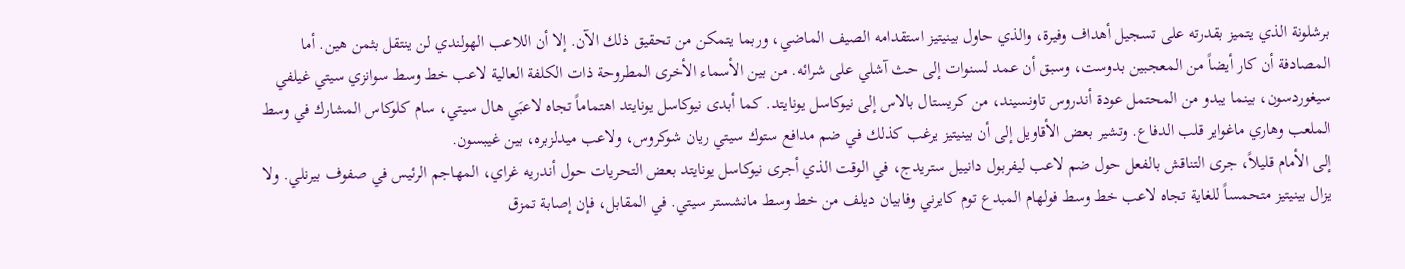برشلونة الذي يتميز بقدرته على تسجيل أهداف وفيرة، والذي حاول بينيتيز استقدامه الصيف الماضي، وربما يتمكن من تحقيق ذلك الآن. إلا أن اللاعب الهولندي لن ينتقل بثمن هين. أما المصادفة أن كار أيضاً من المعجبين بدوست، وسبق أن عمد لسنوات إلى حث آشلي على شرائه. من بين الأسماء الأخرى المطروحة ذات الكلفة العالية لاعب خط وسط سوانزي سيتي غيلفي سيغوردسون، بينما يبدو من المحتمل عودة أندروس تاونسيند، من كريستال بالاس إلى نيوكاسل يونايتد. كما أبدى نيوكاسل يونايتد اهتماماً تجاه لاعبَي هال سيتي، سام كلوكاس المشارك في وسط الملعب وهاري ماغواير قلب الدفاع. وتشير بعض الأقاويل إلى أن بينيتيز يرغب كذلك في ضم مدافع ستوك سيتي ريان شوكروس، ولاعب ميدلزبره، بين غيبسون.
إلى الأمام قليلاً، جرى التناقش بالفعل حول ضم لاعب ليفربول دانييل ستريدج، في الوقت الذي أجرى نيوكاسل يونايتد بعض التحريات حول أندريه غراي، المهاجم الرئيس في صفوف بيرنلي. ولا يزال بينيتيز متحمساً للغاية تجاه لاعب خط وسط فولهام المبدع توم كايرني وفابيان ديلف من خط وسط مانشستر سيتي. في المقابل، فإن إصابة تمزق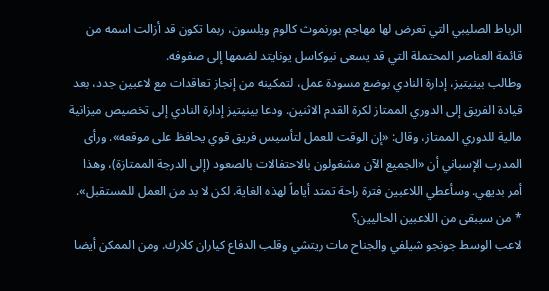الرباط الصليبي التي تعرض لها مهاجم بورنموث كالوم ويلسون، ربما تكون قد أزالت اسمه من قائمة العناصر المحتملة التي قد يسعى نيوكاسل يونايتد لضمها إلى صفوفه.
وطالب بينيتيز، إدارة النادي بوضع مسودة عمل، لتمكينه من إنجاز تعاقدات مع لاعبين جدد، بعد قيادة الفريق إلى الدوري الممتاز لكرة القدم الاثنين. ودعا بينيتيز إدارة النادي إلى تخصيص ميزانية مالية للدوري الممتاز، وقال: «إن الوقت للعمل لتأسيس فريق قوي يحافظ على موقعه». ورأى المدرب الإسباني أن «الجميع الآن مشغولون بالاحتفالات بالصعود (إلى الدرجة الممتازة)، وهذا أمر بديهي. وسأعطي اللاعبين فترة راحة تمتد أياماً لهذه الغاية. لكن لا بد من العمل للمستقبل».
* من سيبقى من اللاعبين الحاليين؟
لاعب الوسط جونجو شيلفي والجناح مات ريتشي وقلب الدفاع كياران كلارك. ومن الممكن أيضا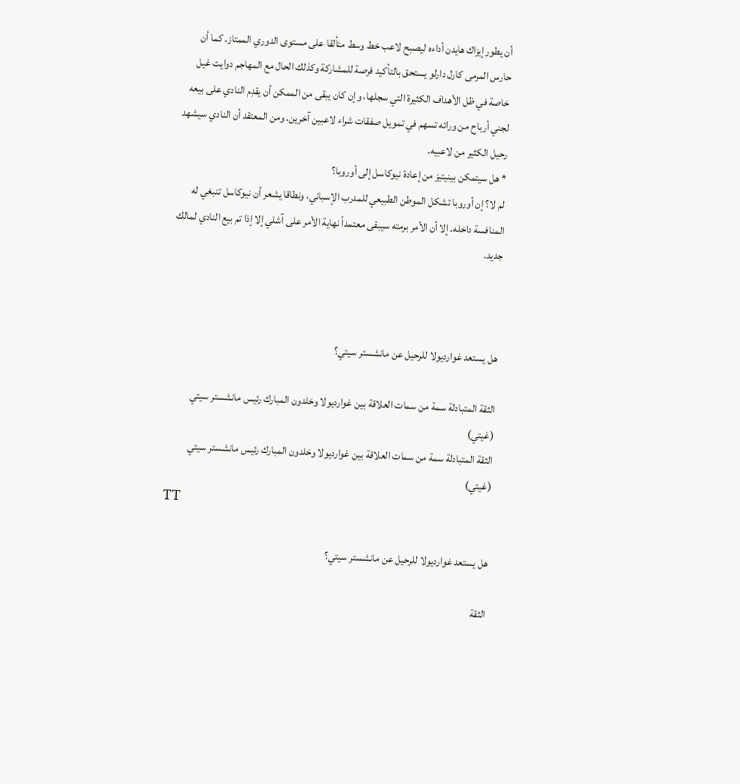أن يطور إيزاك هايدن أداءه ليصبح لاعب خط وسط متألقا على مستوى الدوري الممتاز. كما أن حارس المرمى كارل دارلو يستحق بالتأكيد فرصة للمشاركة وكذلك الحال مع المهاجم دوايت غيل خاصة في ظل الأهداف الكثيرة التي سجلها، وإن كان يبقى من الممكن أن يقدِم النادي على بيعه لجني أرباح من ورائه تسهم في تمويل صفقات شراء لاعبين آخرين. ومن المعتقد أن النادي سيشهد رحيل الكثير من لاعبيه.
* هل سيتمكن بينيتيز من إعادة نيوكاسل إلى أوروبا؟
لم لا؟ إن أوروبا تشكل الموطن الطبيعي للمدرب الإسباني، ونطاقا يشعر أن نيوكاسل تنبغي له المنافسة داخله. إلا أن الأمر برمته سيبقى معتمداً نهاية الأمر على آشلي إلا إذا تم بيع النادي لمالك جديد.



هل يستعد غوارديولا للرحيل عن مانشستر سيتي؟

الثقة المتبادلة سمة من سمات العلاقة بين غوارديولا وخلدون المبارك رئيس مانشستر سيتي (غيتي)
الثقة المتبادلة سمة من سمات العلاقة بين غوارديولا وخلدون المبارك رئيس مانشستر سيتي (غيتي)
TT

هل يستعد غوارديولا للرحيل عن مانشستر سيتي؟

الثقة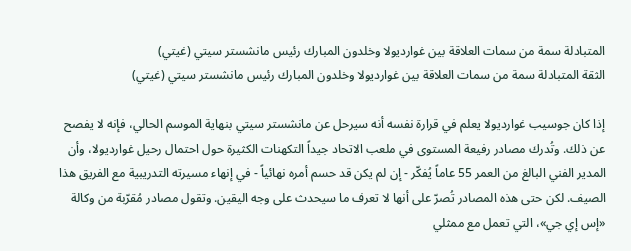المتبادلة سمة من سمات العلاقة بين غوارديولا وخلدون المبارك رئيس مانشستر سيتي (غيتي)
الثقة المتبادلة سمة من سمات العلاقة بين غوارديولا وخلدون المبارك رئيس مانشستر سيتي (غيتي)

إذا كان جوسيب غوارديولا يعلم في قرارة نفسه أنه سيرحل عن مانشستر سيتي بنهاية الموسم الحالي، فإنه لا يفصح عن ذلك. وتُدرك مصادر رفيعة المستوى في ملعب الاتحاد جيداً التكهنات الكثيرة حول احتمال رحيل غوارديولا، وأن المدير الفني البالغ من العمر 55 عاماً يُفكّر - إن لم يكن قد حسم أمره نهائياً - في إنهاء مسيرته التدريبية مع الفريق هذا الصيف. لكن حتى هذه المصادر تُصرّ على أنها لا تعرف ما سيحدث على وجه اليقين. وتقول مصادر مُقرّبة من وكالة «إس إي جي»، التي تعمل مع ممثلي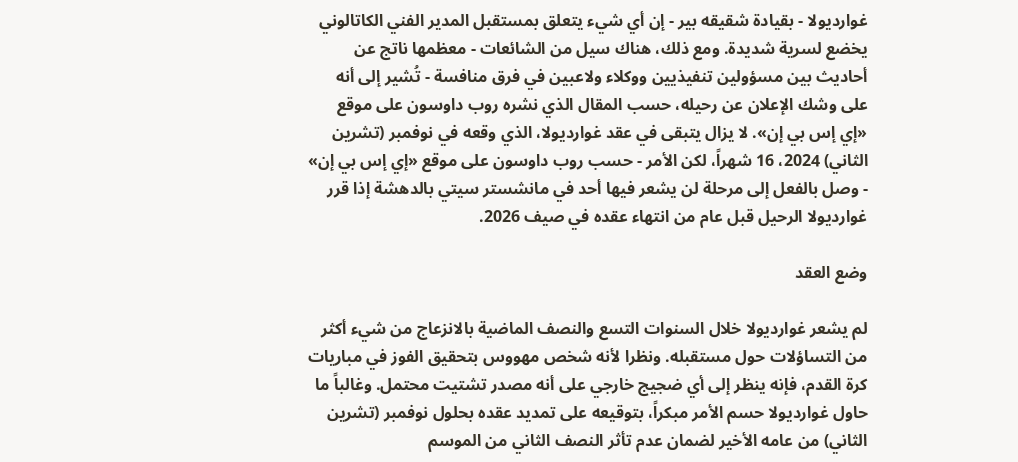غوارديولا - بقيادة شقيقه بير - إن أي شيء يتعلق بمستقبل المدير الفني الكاتالوني يخضع لسرية شديدة. ومع ذلك، هناك سيل من الشائعات - معظمها ناتج عن أحاديث بين مسؤولين تنفيذيين ووكلاء ولاعبين في فرق منافسة - تُشير إلى أنه على وشك الإعلان عن رحيله، حسب المقال الذي نشره روب داوسون على موقع «إي إس بي إن». لا يزال يتبقى في عقد غوارديولا، الذي وقعه في نوفمبر (تشرين الثاني) 2024، 16 شهراً، لكن الأمر - حسب روب داوسون على موقع «إي إس بي إن» - وصل بالفعل إلى مرحلة لن يشعر فيها أحد في مانشستر سيتي بالدهشة إذا قرر غوارديولا الرحيل قبل عام من انتهاء عقده في صيف 2026.

وضع العقد

لم يشعر غوارديولا خلال السنوات التسع والنصف الماضية بالانزعاج من شيء أكثر من التساؤلات حول مستقبله. ونظرا لأنه شخص مهووس بتحقيق الفوز في مباريات كرة القدم، فإنه ينظر إلى أي ضجيج خارجي على أنه مصدر تشتيت محتمل. وغالباً ما حاول غوارديولا حسم الأمر مبكراً، بتوقيعه على تمديد عقده بحلول نوفمبر (تشرين الثاني) من عامه الأخير لضمان عدم تأثر النصف الثاني من الموسم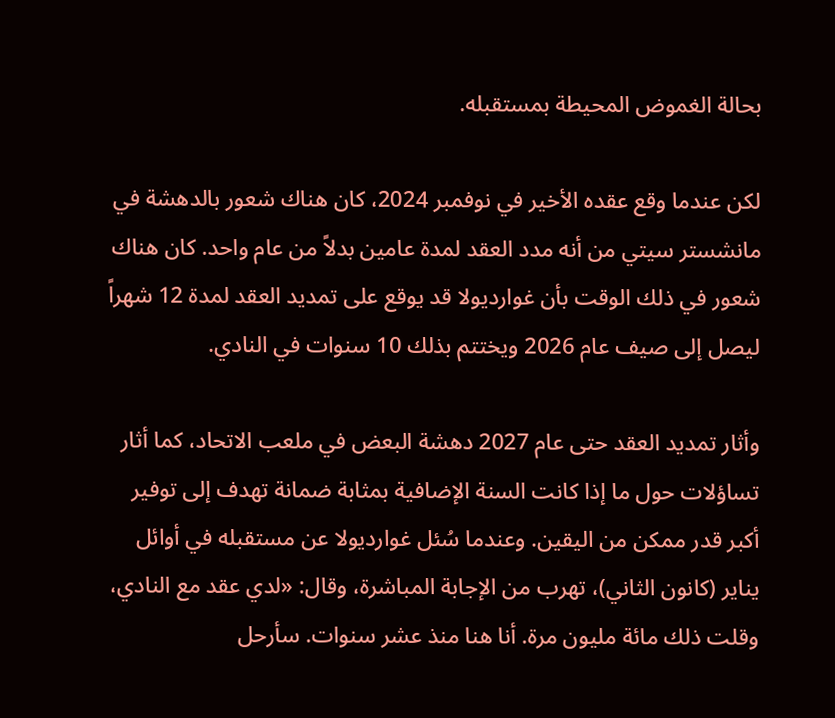بحالة الغموض المحيطة بمستقبله.

لكن عندما وقع عقده الأخير في نوفمبر 2024، كان هناك شعور بالدهشة في مانشستر سيتي من أنه مدد العقد لمدة عامين بدلاً من عام واحد. كان هناك شعور في ذلك الوقت بأن غوارديولا قد يوقع على تمديد العقد لمدة 12 شهراً ليصل إلى صيف عام 2026 ويختتم بذلك 10 سنوات في النادي.

وأثار تمديد العقد حتى عام 2027 دهشة البعض في ملعب الاتحاد، كما أثار تساؤلات حول ما إذا كانت السنة الإضافية بمثابة ضمانة تهدف إلى توفير أكبر قدر ممكن من اليقين. وعندما سُئل غوارديولا عن مستقبله في أوائل يناير (كانون الثاني)، تهرب من الإجابة المباشرة، وقال: «لدي عقد مع النادي، وقلت ذلك مائة مليون مرة. أنا هنا منذ عشر سنوات. سأرحل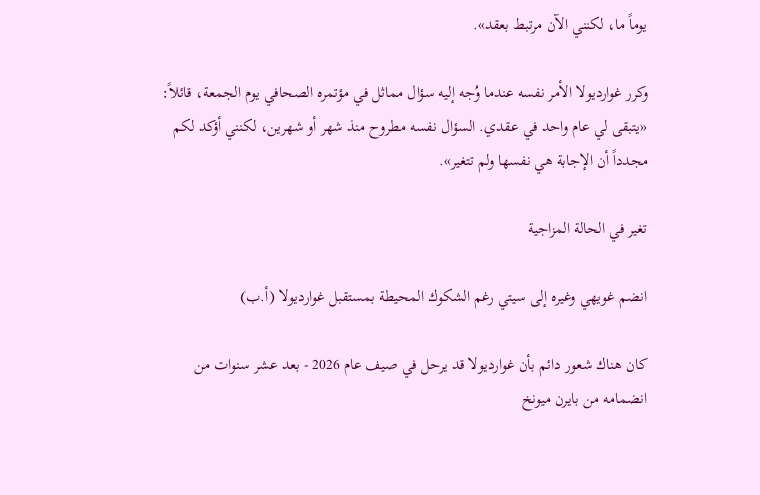يوماً ما، لكنني الآن مرتبط بعقد».

وكرر غوارديولا الأمر نفسه عندما وُجه إليه سؤال مماثل في مؤتمره الصحافي يوم الجمعة، قائلاً: «يتبقى لي عام واحد في عقدي. السؤال نفسه مطروح منذ شهر أو شهرين، لكنني أؤكد لكم مجدداً أن الإجابة هي نفسها ولم تتغير».

تغير في الحالة المزاجية

انضم غويهي وغيره إلى سيتي رغم الشكوك المحيطة بمستقبل غوارديولا (أ.ب)

كان هناك شعور دائم بأن غوارديولا قد يرحل في صيف عام 2026 - بعد عشر سنوات من انضمامه من بايرن ميونخ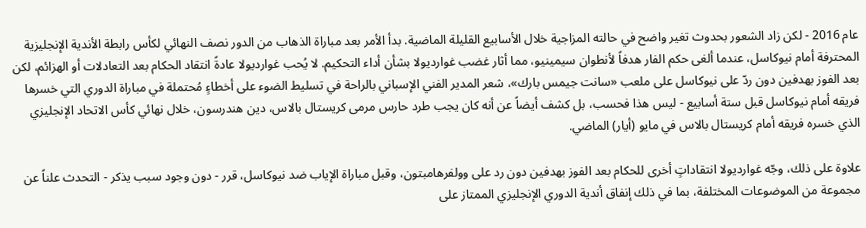عام 2016 - لكن زاد الشعور بحدوث تغير واضح في حالته المزاجية خلال الأسابيع القليلة الماضية. بدأ الأمر بعد مباراة الذهاب من الدور نصف النهائي لكأس رابطة الأندية الإنجليزية المحترفة أمام نيوكاسل، عندما ألغى حكم الفار هدفاً لأنطوان سيمينيو، مما أثار غضب غوارديولا بشأن أداء التحكيم. لا يُحب غوارديولا عادةً انتقاد الحكام بعد التعادلات أو الهزائم، لكن بعد الفوز بهدفين دون ردّ على نيوكاسل على ملعب «سانت جيمس بارك»، شعر المدير الفني الإسباني بالراحة في تسليط الضوء على أخطاءٍ مُحتملة في مباراة الدوري التي خسرها فريقه أمام نيوكاسل قبل ستة أسابيع - ليس هذا فحسب، بل كشف أيضاً عن أنه كان يجب طرد حارس مرمى كريستال بالاس، دين هندرسون، خلال نهائي كأس الاتحاد الإنجليزي الذي خسره فريقه أمام كريستال بالاس في مايو (أيار) الماضي.

علاوة على ذلك، وجّه غوارديولا انتقاداتٍ أخرى للحكام بعد الفوز بهدفين دون رد على وولفرهامبتون، وقبل مباراة الإياب ضد نيوكاسل، قرر - دون وجود سبب يذكر - التحدث علناً عن مجموعة من الموضوعات المختلفة، بما في ذلك إنفاق أندية الدوري الإنجليزي الممتاز على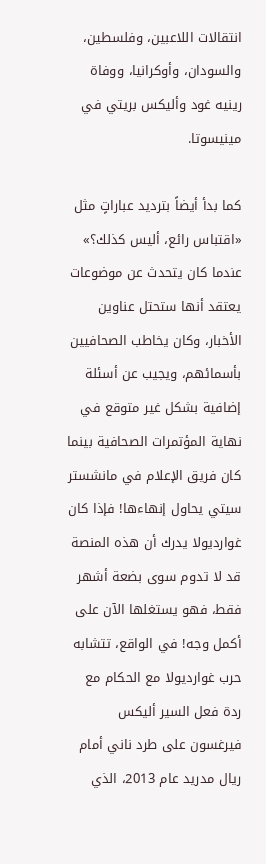انتقالات اللاعبين، وفلسطين، والسودان، وأوكرانيا، ووفاة رينيه غود وأليكس بريتي في مينيسوتا.

كما بدأ أيضاً بترديد عباراتٍ مثل «اقتباس رائع، أليس كذلك؟» عندما كان يتحدث عن موضوعات يعتقد أنها ستحتل عناوين الأخبار، وكان يخاطب الصحافيين بأسمائهم، ويجيب عن أسئلة إضافية بشكل غير متوقع في نهاية المؤتمرات الصحافية بينما كان فريق الإعلام في مانشستر سيتي يحاول إنهاءها! فإذا كان غوارديولا يدرك أن هذه المنصة قد لا تدوم سوى بضعة أشهر فقط، فهو يستغلها الآن على أكمل وجه! في الواقع، تتشابه حرب غوارديولا مع الحكام مع ردة فعل السير أليكس فيرغسون على طرد ناني أمام ريال مدريد عام 2013، الذي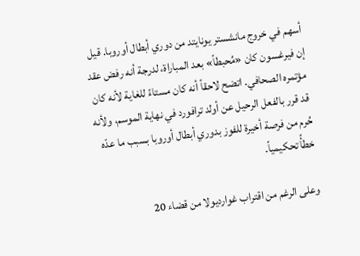أسهم في خروج مانشستر يونايتد من دوري أبطال أوروبا. قيل إن فيرغسون كان «مُحبطاً» بعد المباراة، لدرجة أنه رفض عقد مؤتمره الصحافي. اتضح لاحقاً أنه كان مستاءً للغاية لأنه كان قد قرر بالفعل الرحيل عن أولد ترافورد في نهاية الموسم، ولأنه حُرم من فرصة أخيرة للفوز بدوري أبطال أوروبا بسبب ما عدّه خطأً تحكيمياً.

وعلى الرغم من اقتراب غوارديولا من قضاء 20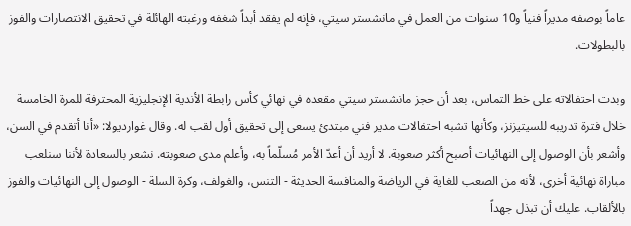عاماً بوصفه مديراً فنياً و10 سنوات من العمل في مانشستر سيتي، فإنه لم يفقد أبداً شغفه ورغبته الهائلة في تحقيق الانتصارات والفوز بالبطولات.

وبدت احتفالاته على خط التماس، بعد أن حجز مانشستر سيتي مقعده في نهائي كأس رابطة الأندية الإنجليزية المحترفة للمرة الخامسة خلال فترة تدريبه للسيتيزنز، وكأنها تشبه احتفالات مدير فني مبتدئ يسعى إلى تحقيق أول لقب له. وقال غوارديولا: «أنا أتقدم في السن، وأشعر بأن الوصول إلى النهائيات أصبح أكثر صعوبة. لا أريد أن أعدّ الأمر مُسلّماً به، وأعلم مدى صعوبته. نشعر بالسعادة لأننا سنلعب مباراة نهائية أخرى، لأنه من الصعب للغاية في الرياضة والمنافسة الحديثة - التنس، والغولف، وكرة السلة - الوصول إلى النهائيات والفوز بالألقاب. عليك أن تبذل جهداً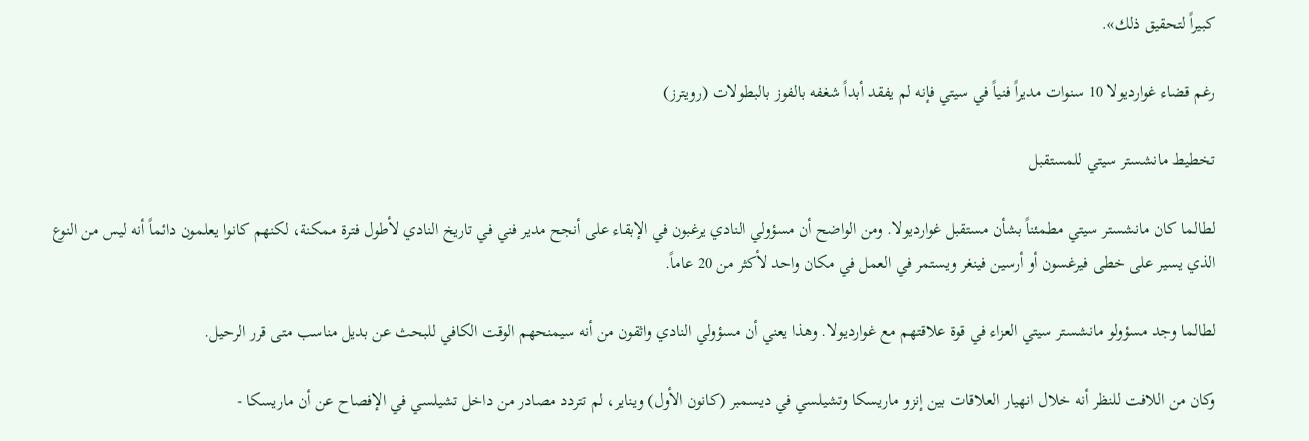كبيراً لتحقيق ذلك».

رغم قضاء غوارديولا 10 سنوات مديراً فنياً في سيتي فإنه لم يفقد أبداً شغفه بالفوز بالبطولات (رويترز)

تخطيط مانشستر سيتي للمستقبل

لطالما كان مانشستر سيتي مطمئناً بشأن مستقبل غوارديولا. ومن الواضح أن مسؤولي النادي يرغبون في الإبقاء على أنجح مدير فني في تاريخ النادي لأطول فترة ممكنة، لكنهم كانوا يعلمون دائماً أنه ليس من النوع الذي يسير على خطى فيرغسون أو أرسين فينغر ويستمر في العمل في مكان واحد لأكثر من 20 عاماً.

لطالما وجد مسؤولو مانشستر سيتي العزاء في قوة علاقتهم مع غوارديولا. وهذا يعني أن مسؤولي النادي واثقون من أنه سيمنحهم الوقت الكافي للبحث عن بديل مناسب متى قرر الرحيل.

وكان من اللافت للنظر أنه خلال انهيار العلاقات بين إنزو ماريسكا وتشيلسي في ديسمبر (كانون الأول) ويناير، لم تتردد مصادر من داخل تشيلسي في الإفصاح عن أن ماريسكا -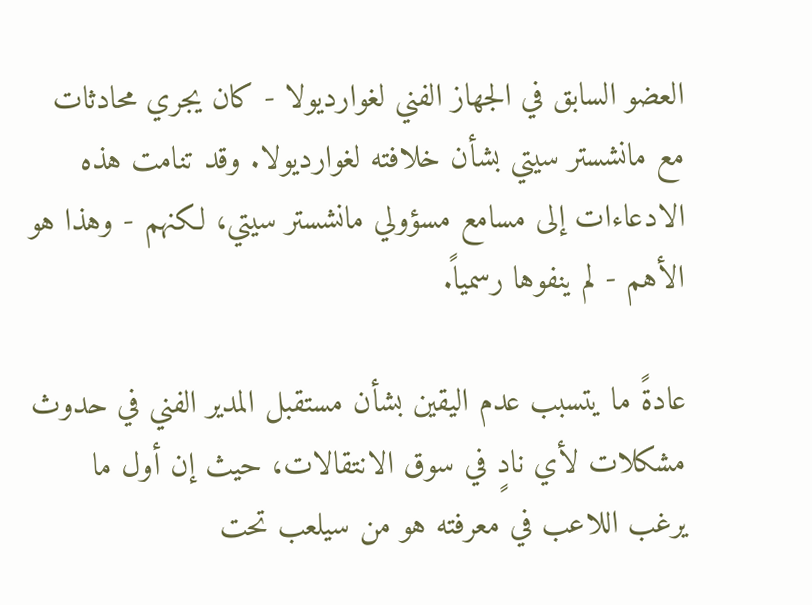العضو السابق في الجهاز الفني لغوارديولا - كان يجري محادثات مع مانشستر سيتي بشأن خلافته لغوارديولا. وقد تنامت هذه الادعاءات إلى مسامع مسؤولي مانشستر سيتي، لكنهم - وهذا هو الأهم - لم ينفوها رسمياً.

عادةً ما يتسبب عدم اليقين بشأن مستقبل المدير الفني في حدوث مشكلات لأي نادٍ في سوق الانتقالات، حيث إن أول ما يرغب اللاعب في معرفته هو من سيلعب تحت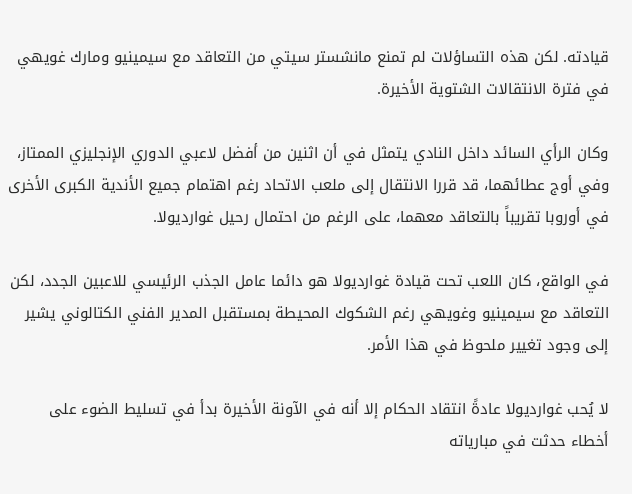قيادته. لكن هذه التساؤلات لم تمنع مانشستر سيتي من التعاقد مع سيمينيو ومارك غويهي في فترة الانتقالات الشتوية الأخيرة.

وكان الرأي السائد داخل النادي يتمثل في أن اثنين من أفضل لاعبي الدوري الإنجليزي الممتاز، وفي أوج عطائهما، قد قررا الانتقال إلى ملعب الاتحاد رغم اهتمام جميع الأندية الكبرى الأخرى في أوروبا تقريباً بالتعاقد معهما، على الرغم من احتمال رحيل غوارديولا.

في الواقع، كان اللعب تحت قيادة غوارديولا هو دائما عامل الجذب الرئيسي للاعبين الجدد، لكن التعاقد مع سيمينيو وغويهي رغم الشكوك المحيطة بمستقبل المدير الفني الكتالوني يشير إلى وجود تغيير ملحوظ في هذا الأمر.

لا يُحب غوارديولا عادةً انتقاد الحكام إلا أنه في الآونة الأخيرة بدأ في تسليط الضوء على أخطاء حدثت في مبارياته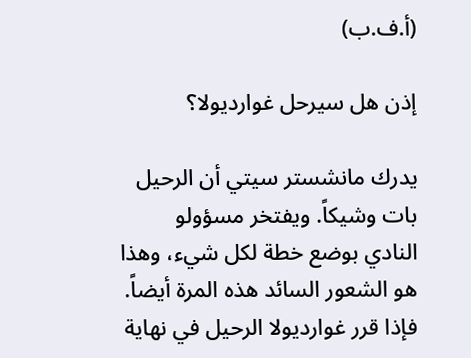(أ.ف.ب)

إذن هل سيرحل غوارديولا؟

يدرك مانشستر سيتي أن الرحيل بات وشيكاً. ويفتخر مسؤولو النادي بوضع خطة لكل شيء، وهذا هو الشعور السائد هذه المرة أيضاً. فإذا قرر غوارديولا الرحيل في نهاية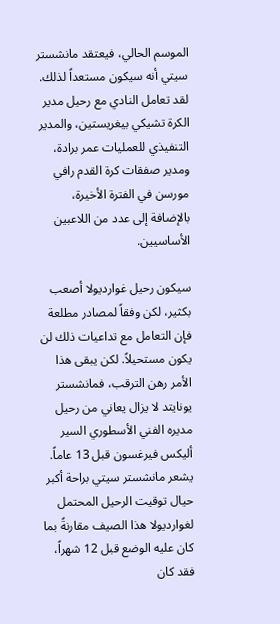الموسم الحالي، فيعتقد مانشستر سيتي أنه سيكون مستعداً لذلك. لقد تعامل النادي مع رحيل مدير الكرة تشيكي بيغريستين، والمدير التنفيذي للعمليات عمر برادة، ومدير صفقات كرة القدم رافي مورسن في الفترة الأخيرة، بالإضافة إلى عدد من اللاعبين الأساسيين.

سيكون رحيل غوارديولا أصعب بكثير، لكن وفقاً لمصادر مطلعة فإن التعامل مع تداعيات ذلك لن يكون مستحيلاً. لكن يبقى هذا الأمر رهن الترقب، فمانشستر يونايتد لا يزال يعاني من رحيل مديره الفني الأسطوري السير أليكس فيرغسون قبل 13 عاماً. يشعر مانشستر سيتي براحة أكبر حيال توقيت الرحيل المحتمل لغوارديولا هذا الصيف مقارنةً بما كان عليه الوضع قبل 12 شهراً، فقد كان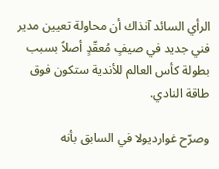الرأي السائد آنذاك أن محاولة تعيين مدير فني جديد في صيفٍ مُعقّدٍ أصلاً بسبب بطولة كأس العالم للأندية ستكون فوق طاقة النادي.

وصرّح غوارديولا في السابق بأنه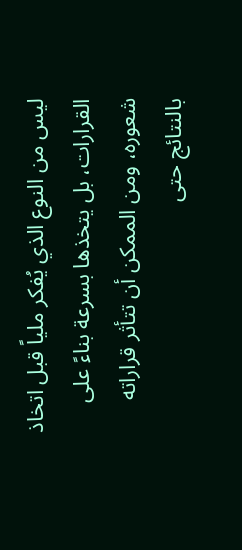ليس من النوع الذي يُفكر ملياً قبل اتخاذ القرارات، بل يتخذها بسرعة بناءً على شعوره، ومن الممكن أن تتأثر قراراته بالنتائج حتى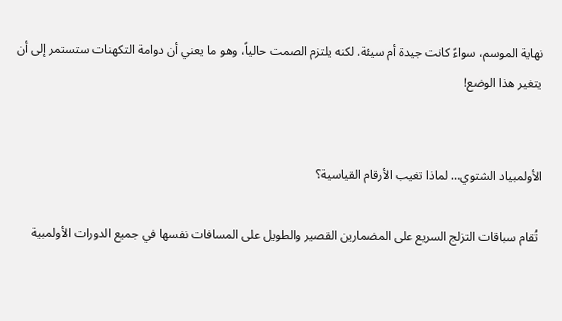نهاية الموسم، سواءً كانت جيدة أم سيئة. لكنه يلتزم الصمت حالياً، وهو ما يعني أن دوامة التكهنات ستستمر إلى أن يتغير هذا الوضع!


الأولمبياد الشتوي… لماذا تغيب الأرقام القياسية؟

 تُقام سباقات التزلج السريع على المضمارين القصير والطويل على المسافات نفسها في جميع الدورات الأولمبية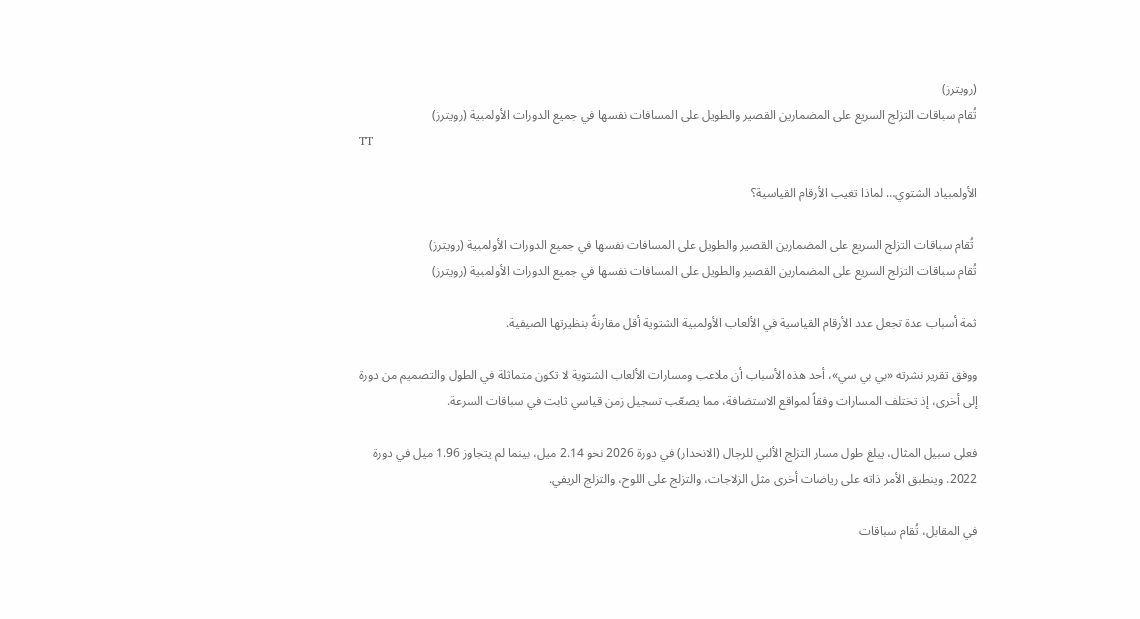(رويترز)
تُقام سباقات التزلج السريع على المضمارين القصير والطويل على المسافات نفسها في جميع الدورات الأولمبية (رويترز)
TT

الأولمبياد الشتوي… لماذا تغيب الأرقام القياسية؟

 تُقام سباقات التزلج السريع على المضمارين القصير والطويل على المسافات نفسها في جميع الدورات الأولمبية (رويترز)
تُقام سباقات التزلج السريع على المضمارين القصير والطويل على المسافات نفسها في جميع الدورات الأولمبية (رويترز)

ثمة أسباب عدة تجعل عدد الأرقام القياسية في الألعاب الأولمبية الشتوية أقل مقارنةً بنظيرتها الصيفية.

ووفق تقرير نشرته «بي بي سي»، أحد هذه الأسباب أن ملاعب ومسارات الألعاب الشتوية لا تكون متماثلة في الطول والتصميم من دورة إلى أخرى، إذ تختلف المسارات وفقاً لمواقع الاستضافة، مما يصعّب تسجيل زمن قياسي ثابت في سباقات السرعة.

فعلى سبيل المثال، يبلغ طول مسار التزلج الألبي للرجال (الانحدار) في دورة 2026 نحو 2.14 ميل، بينما لم يتجاوز 1.96 ميل في دورة 2022. وينطبق الأمر ذاته على رياضات أخرى مثل الزلاجات، والتزلج على اللوح، والتزلج الريفي.

في المقابل، تُقام سباقات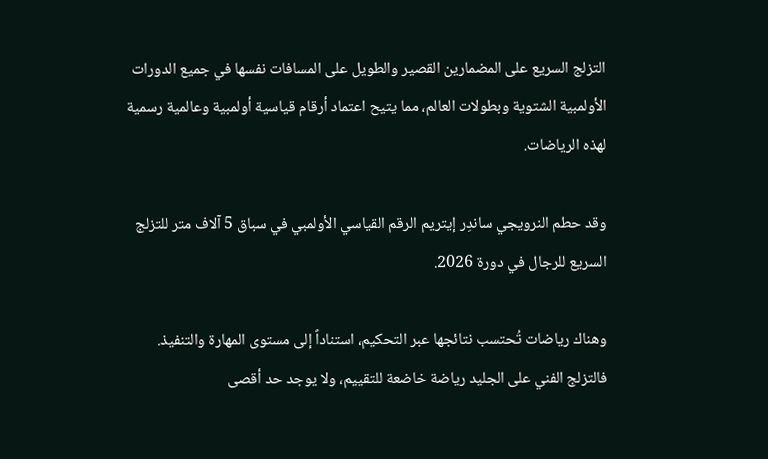التزلج السريع على المضمارين القصير والطويل على المسافات نفسها في جميع الدورات الأولمبية الشتوية وبطولات العالم، مما يتيح اعتماد أرقام قياسية أولمبية وعالمية رسمية لهذه الرياضات.

وقد حطم النرويجي ساندِر إيتريم الرقم القياسي الأولمبي في سباق 5 آلاف متر للتزلج السريع للرجال في دورة 2026.

وهناك رياضات تُحتسب نتائجها عبر التحكيم، استناداً إلى مستوى المهارة والتنفيذ. فالتزلج الفني على الجليد رياضة خاضعة للتقييم، ولا يوجد حد أقصى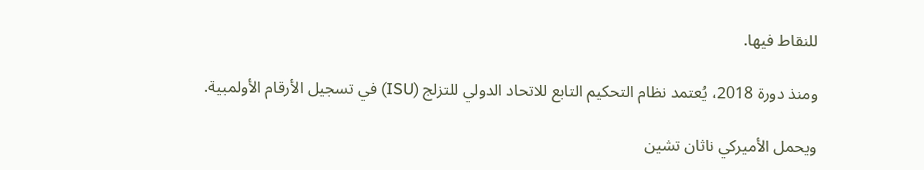للنقاط فيها.

ومنذ دورة 2018، يُعتمد نظام التحكيم التابع للاتحاد الدولي للتزلج (ISU) في تسجيل الأرقام الأولمبية.

ويحمل الأميركي ناثان تشين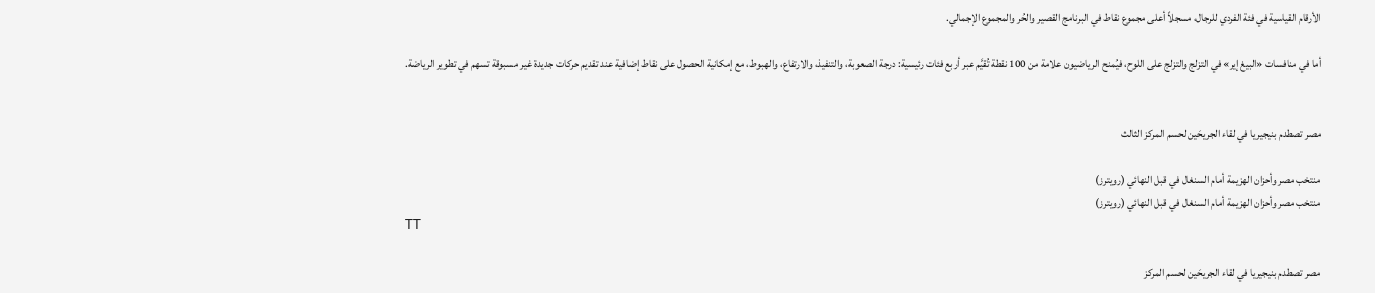الأرقام القياسية في فئة الفردي للرجال، مسجلاً أعلى مجموع نقاط في البرنامج القصير والحُر والمجموع الإجمالي.

أما في منافسات «البيغ إير» في التزلج والتزلج على اللوح، فيُمنح الرياضيون علامة من 100 نقطة تُقيَّم عبر أربع فئات رئيسية: درجة الصعوبة، والتنفيذ، والارتفاع، والهبوط، مع إمكانية الحصول على نقاط إضافية عند تقديم حركات جديدة غير مسبوقة تسهم في تطوير الرياضة.


مصر تصطدم بنيجيريا في لقاء الجريحَين لحسم المركز الثالث

منتخب مصر وأحزان الهزيمة أمام السنغال في قبل النهائي (رويترز)
منتخب مصر وأحزان الهزيمة أمام السنغال في قبل النهائي (رويترز)
TT

مصر تصطدم بنيجيريا في لقاء الجريحَين لحسم المركز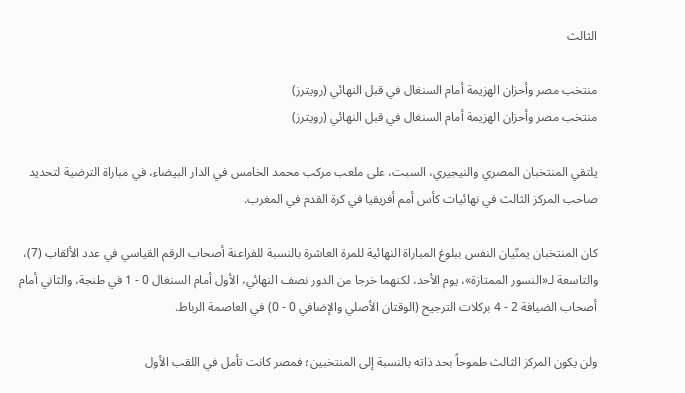الثالث

منتخب مصر وأحزان الهزيمة أمام السنغال في قبل النهائي (رويترز)
منتخب مصر وأحزان الهزيمة أمام السنغال في قبل النهائي (رويترز)

يلتقي المنتخبان المصري والنيجيري، السبت، على ملعب مركب محمد الخامس في الدار البيضاء، في مباراة الترضية لتحديد صاحب المركز الثالث في نهائيات كأس أمم أفريقيا في كرة القدم في المغرب.

كان المنتخبان يمنّيان النفس ببلوغ المباراة النهائية للمرة العاشرة بالنسبة للفراعنة أصحاب الرقم القياسي في عدد الألقاب (7)، والتاسعة لـ«النسور الممتازة»، يوم الأحد، لكنهما خرجا من الدور نصف النهائي، الأول أمام السنغال 0 - 1 في طنجة، والثاني أمام أصحاب الضيافة 2 - 4 بركلات الترجيح (الوقتان الأصلي والإضافي 0 - 0) في العاصمة الرباط.

ولن يكون المركز الثالث طموحاً بحد ذاته بالنسبة إلى المنتخبين؛ فمصر كانت تأمل في اللقب الأول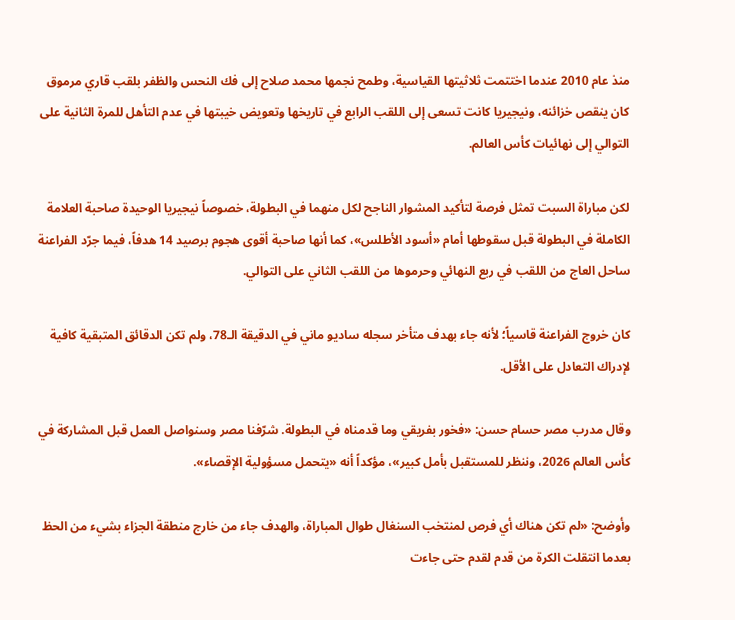منذ عام 2010 عندما اختتمت ثلاثيتها القياسية، وطمح نجمها محمد صلاح إلى فك النحس والظفر بلقب قاري مرموق كان ينقص خزائنه، ونيجيريا كانت تسعى إلى اللقب الرابع في تاريخها وتعويض خيبتها في عدم التأهل للمرة الثانية على التوالي إلى نهائيات كأس العالم.

لكن مباراة السبت تمثل فرصة لتأكيد المشوار الناجح لكل منهما في البطولة، خصوصاً نيجيريا الوحيدة صاحبة العلامة الكاملة في البطولة قبل سقوطها أمام «أسود الأطلس»، كما أنها صاحبة أقوى هجوم برصيد 14 هدفاً، فيما جرّد الفراعنة ساحل العاج من اللقب في ربع النهائي وحرموها من اللقب الثاني على التوالي.

كان خروج الفراعنة قاسياً؛ لأنه جاء بهدف متأخر سجله ساديو ماني في الدقيقة الـ78، ولم تكن الدقائق المتبقية كافية لإدراك التعادل على الأقل.

وقال مدرب مصر حسام حسن: «فخور بفريقي وما قدمناه في البطولة. شرّفنا مصر وسنواصل العمل قبل المشاركة في كأس العالم 2026، وننظر للمستقبل بأمل كبير»، مؤكداً أنه «يتحمل مسؤولية الإقصاء».

وأوضح: «لم تكن هناك أي فرص لمنتخب السنغال طوال المباراة، والهدف جاء من خارج منطقة الجزاء بشيء من الحظ بعدما انتقلت الكرة من قدم لقدم حتى جاءت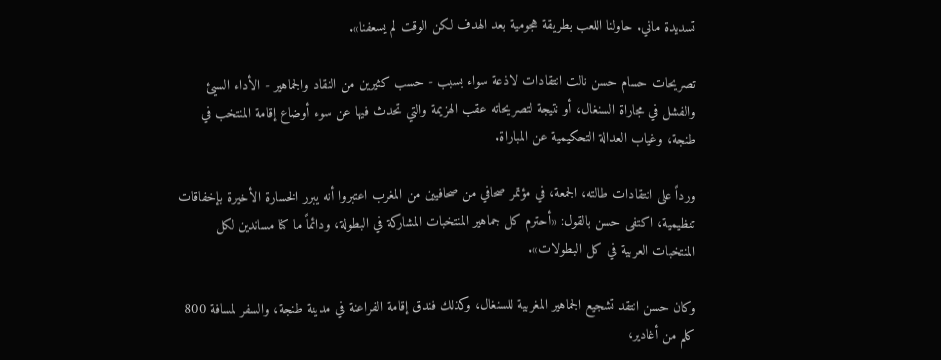تسديدة ماني. حاولنا اللعب بطريقة هجومية بعد الهدف لكن الوقت لم يسعفنا».

تصريحات حسام حسن نالت انتقادات لاذعة سواء بسبب - حسب كثيرين من النقاد والجماهير - الأداء السيئ والفشل في مجاراة السنغال، أو نتيجة لتصريحاته عقب الهزيمة والتي تحدث فيها عن سوء أوضاع إقامة المنتخب في طنجة، وغياب العدالة التحكيمية عن المباراة.

ورداً على انتقادات طالته، الجمعة، في مؤتمر صحافي من صحافيين من المغرب اعتبروا أنه يبرر الخسارة الأخيرة بإخفاقات تنظيمية، اكتفى حسن بالقول: «أحترم كل جماهير المنتخبات المشاركة في البطولة، ودائماً ما كنا مساندين لكل المنتخبات العربية في كل البطولات».

وكان حسن انتقد تشجيع الجماهير المغربية للسنغال، وكذلك فندق إقامة الفراعنة في مدينة طنجة، والسفر لمسافة 800 كلم من أغادير،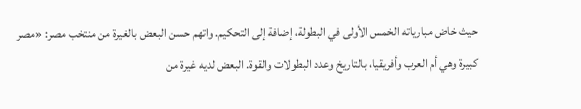حيث خاض مبارياته الخمس الأولى في البطولة، إضافة إلى التحكيم. واتهم حسن البعض بالغيرة من منتخب مصر: «مصر كبيرة وهي أم العرب وأفريقيا، بالتاريخ وعدد البطولات والقوة. البعض لديه غيرة من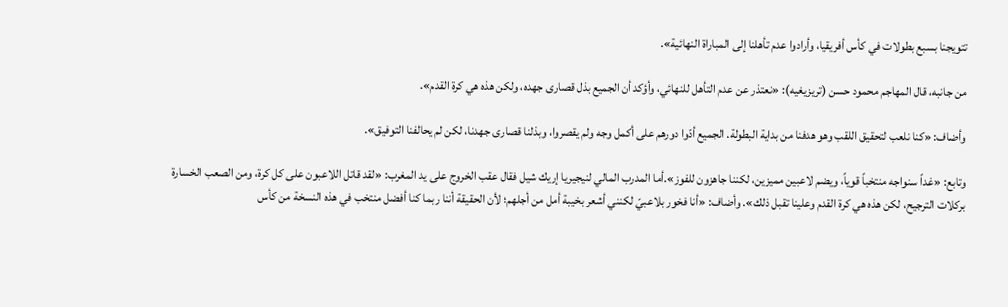تتويجنا بسبع بطولات في كأس أفريقيا، وأرادوا عدم تأهلنا إلى المباراة النهائية».

من جانبه، قال المهاجم محمود حسن (تريزيغيه): «نعتذر عن عدم التأهل للنهائي، وأؤكد أن الجميع بذل قصارى جهده، ولكن هذه هي كرة القدم».

وأضاف: «كنا نلعب لتحقيق اللقب وهو هدفنا من بداية البطولة. الجميع أدّوا دورهم على أكمل وجه ولم يقصروا، وبذلنا قصارى جهدنا، لكن لم يحالفنا التوفيق».

وتابع: «غداً سنواجه منتخباً قوياً، ويضم لاعبين مميزين، لكننا جاهزون للفوز».أما المدرب المالي لنيجيريا إريك شيل فقال عقب الخروج على يد المغرب: «لقد قاتل اللاعبون على كل كرة، ومن الصعب الخسارة بركلات الترجيح، لكن هذه هي كرة القدم وعلينا تقبل ذلك». وأضاف: «أنا فخور بلاعبيّ لكنني أشعر بخيبة أمل من أجلهم؛ لأن الحقيقة أننا ربما كنا أفضل منتخب في هذه النسخة من كأس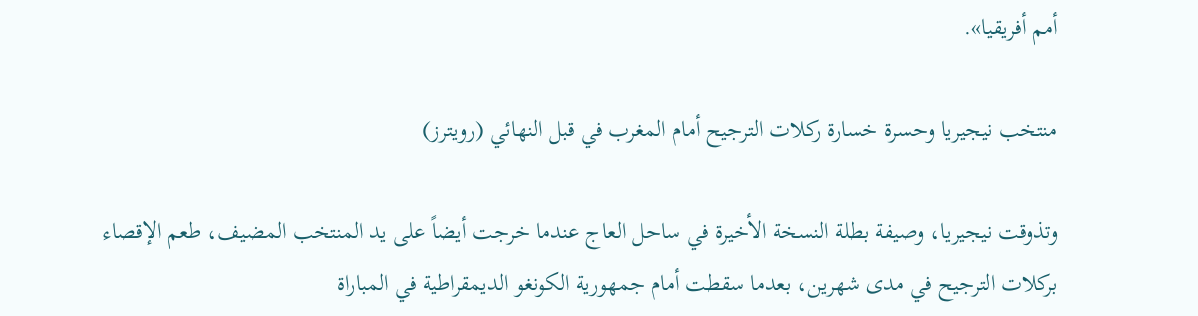أمم أفريقيا».

منتخب نيجيريا وحسرة خسارة ركلات الترجيح أمام المغرب في قبل النهائي (رويترز)

وتذوقت نيجيريا، وصيفة بطلة النسخة الأخيرة في ساحل العاج عندما خرجت أيضاً على يد المنتخب المضيف، طعم الإقصاء بركلات الترجيح في مدى شهرين، بعدما سقطت أمام جمهورية الكونغو الديمقراطية في المباراة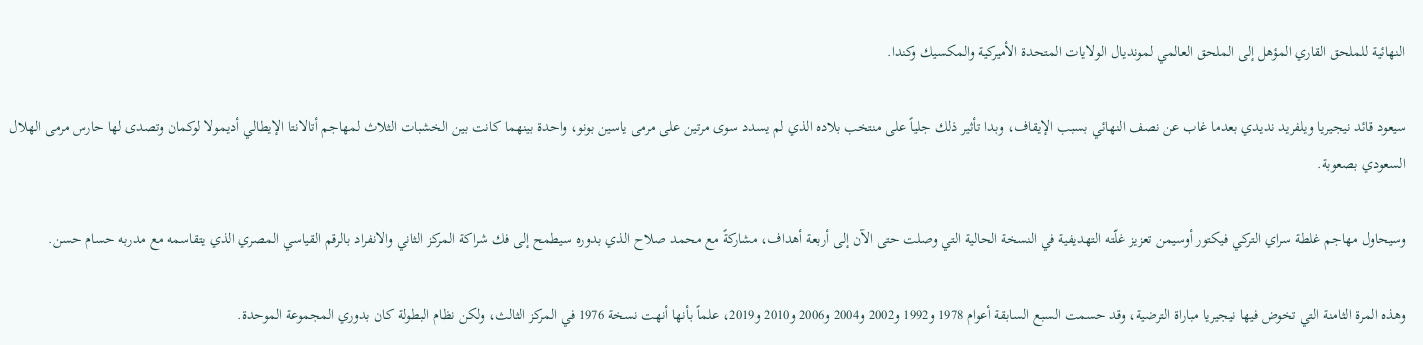النهائية للملحق القاري المؤهل إلى الملحق العالمي لمونديال الولايات المتحدة الأميركية والمكسيك وكندا.

سيعود قائد نيجيريا ويلفريد نديدي بعدما غاب عن نصف النهائي بسبب الإيقاف، وبدا تأثير ذلك جلياً على منتخب بلاده الذي لم يسدد سوى مرتين على مرمى ياسين بونو، واحدة بينهما كانت بين الخشبات الثلاث لمهاجم أتالانتا الإيطالي أديمولا لوكمان وتصدى لها حارس مرمى الهلال السعودي بصعوبة.

وسيحاول مهاجم غلطة سراي التركي فيكتور أوسيمن تعزيز غلّته التهديفية في النسخة الحالية التي وصلت حتى الآن إلى أربعة أهداف، مشاركةً مع محمد صلاح الذي بدوره سيطمح إلى فك شراكة المركز الثاني والانفراد بالرقم القياسي المصري الذي يتقاسمه مع مدربه حسام حسن.

وهذه المرة الثامنة التي تخوض فيها نيجيريا مباراة الترضية، وقد حسمت السبع السابقة أعوام 1978 و1992 و2002 و2004 و2006 و2010 و2019، علماً بأنها أنهت نسخة 1976 في المركز الثالث، ولكن نظام البطولة كان بدوري المجموعة الموحدة.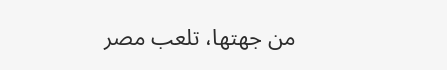من جهتها، تلعب مصر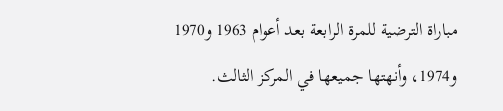مباراة الترضية للمرة الرابعة بعد أعوام 1963 و1970 و1974، وأنهتها جميعها في المركز الثالث.